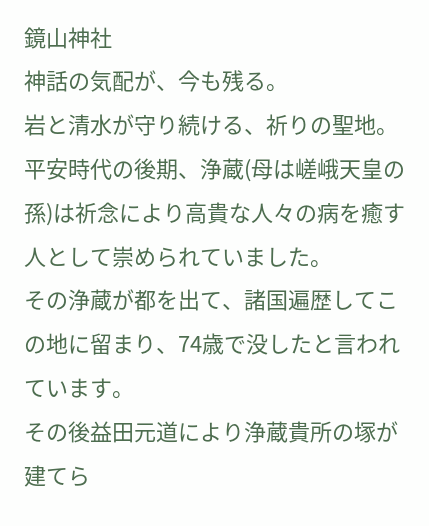鏡山神社
神話の気配が、今も残る。
岩と清水が守り続ける、祈りの聖地。
平安時代の後期、浄蔵(母は嵯峨天皇の孫)は祈念により高貴な人々の病を癒す人として崇められていました。
その浄蔵が都を出て、諸国遍歴してこの地に留まり、74歳で没したと言われています。
その後益田元道により浄蔵貴所の塚が建てら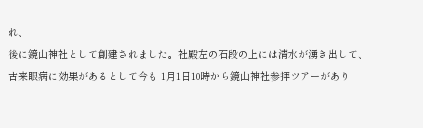れ、
後に鏡山神社として創建されました。社殿左の石段の上には清水が湧き出して、
古来眼病に効果があるとして今も 1月1日10時から鏡山神社参拝ツアーがあり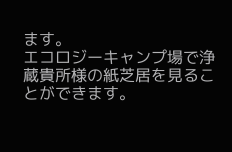ます。
エコロジーキャンプ場で浄蔵貴所様の紙芝居を見ることができます。